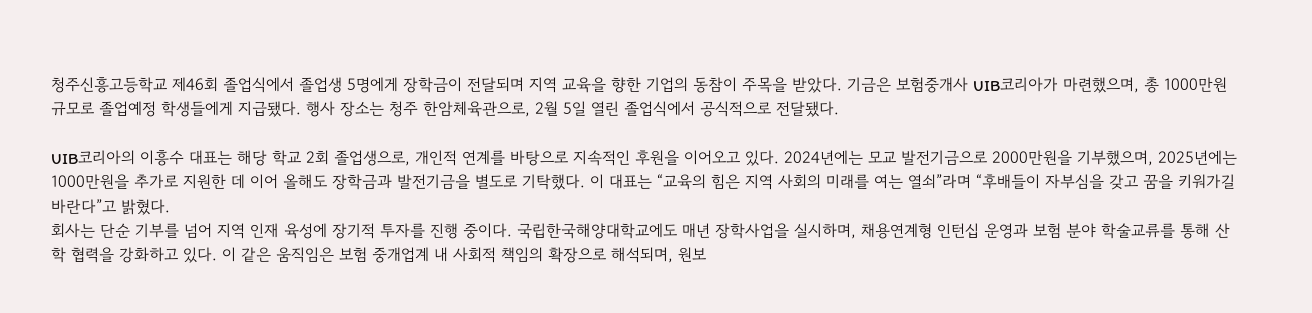청주신흥고등학교 제46회 졸업식에서 졸업생 5명에게 장학금이 전달되며 지역 교육을 향한 기업의 동참이 주목을 받았다. 기금은 보험중개사 UIB코리아가 마련했으며, 총 1000만원 규모로 졸업예정 학생들에게 지급됐다. 행사 장소는 청주 한암체육관으로, 2월 5일 열린 졸업식에서 공식적으로 전달됐다.

UIB코리아의 이흥수 대표는 해당 학교 2회 졸업생으로, 개인적 연계를 바탕으로 지속적인 후원을 이어오고 있다. 2024년에는 모교 발전기금으로 2000만원을 기부했으며, 2025년에는 1000만원을 추가로 지원한 데 이어 올해도 장학금과 발전기금을 별도로 기탁했다. 이 대표는 “교육의 힘은 지역 사회의 미래를 여는 열쇠”라며 “후배들이 자부심을 갖고 꿈을 키워가길 바란다”고 밝혔다.
회사는 단순 기부를 넘어 지역 인재 육성에 장기적 투자를 진행 중이다. 국립한국해양대학교에도 매년 장학사업을 실시하며, 채용연계형 인턴십 운영과 보험 분야 학술교류를 통해 산학 협력을 강화하고 있다. 이 같은 움직임은 보험 중개업계 내 사회적 책임의 확장으로 해석되며, 원보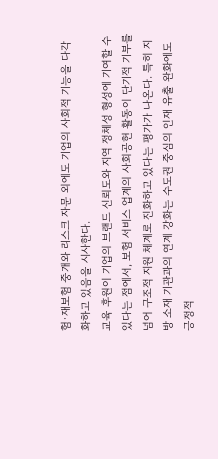험·재보험 중개와 리스크 자문 외에도 기업의 사회적 기능을 다각화하고 있음을 시사한다.
교육 후원이 기업의 브랜드 신뢰도와 지역 정체성 형성에 기여할 수 있다는 점에서, 보험 서비스 업계의 사회공헌 활동이 단기적 기부를 넘어 구조적 지원 체계로 진화하고 있다는 평가가 나온다. 특히 지방 소재 기관과의 연계 강화는 수도권 중심의 인재 유출 완화에도 긍정적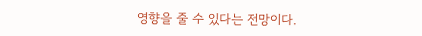영향을 줄 수 있다는 전망이다.